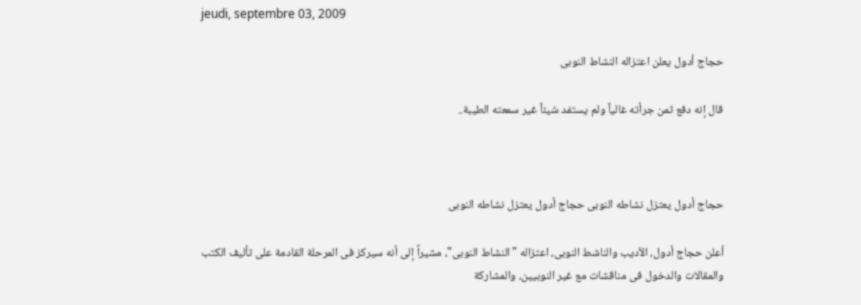jeudi, septembre 03, 2009

حجاج أدول يعلن اعتزاله النشاط النوبى

قال إنه دفع ثمن جرأته غالياً ولم يستفد شيئاً غير سمعته الطيبة..



حجاج أدول يعتزل نشاطه النوبى حجاج أدول يعتزل نشاطه النوبى

أعلن حجاج أدول، الأديب والناشط النوبى، اعتزاله "النشاط النوبى"، مشيراً إلى أنه سيركز فى المرحلة القادمة على تأليف الكتب والمقالات والدخول فى مناقشات مع غير النوبيين، والمشاركة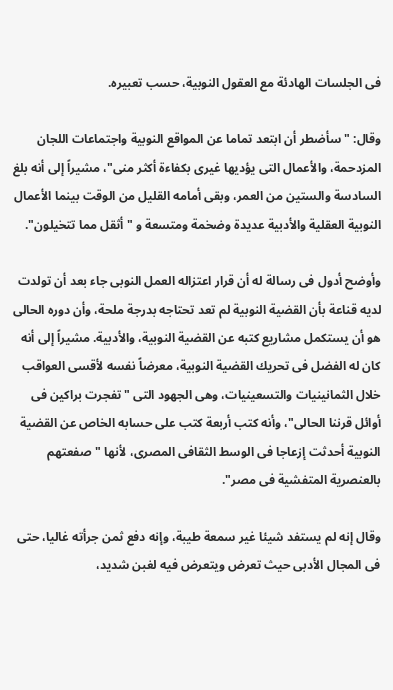فى الجلسات الهادئة مع العقول النوبية، حسب تعبيره.

وقال: "سأضطر أن ابتعد تماما عن المواقع النوبية واجتماعات اللجان المزدحمة، والأعمال التى يؤديها غيرى بكفاءة أكثر منى"، مشيراً إلى أنه بلغ السادسة والستين من العمر، وبقى أمامه القليل من الوقت بينما الأعمال النوبية العقلية والأدبية عديدة وضخمة ومتسعة و "أثقل مما تتخيلون".

وأوضح أدول فى رسالة له أن قرار اعتزاله العمل النوبى جاء بعد أن تولدت لديه قناعة بأن القضية النوبية لم تعد تحتاجه بدرجة ملحة، وأن دوره الحالى هو أن يستكمل مشاريع كتبه عن القضية النوبية، والأدبية. مشيراً إلى أنه كان له الفضل فى تحريك القضية النوبية، معرضاً نفسه لأقسى العواقب خلال الثمانينيات والتسعينيات، وهى الجهود التى "تفجرت براكين فى أوائل قرننا الحالى"، وأنه كتب أربعة كتب على حسابه الخاص عن القضية النوبية أحدثت إزعاجا فى الوسط الثقافى المصرى، لأنها "صفعتهم بالعنصرية المتفشية فى مصر".

وقال إنه لم يستفد شيئا غير سمعة طيبة، وإنه دفع ثمن جرأته غاليا، حتى فى المجال الأدبى حيث تعرض ويتعرض فيه لغبن شديد،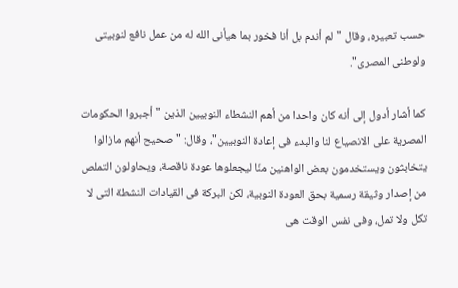حسب تعبيره، وقال "لم أندم بل أنا فخور بما هيأنى الله له من عمل نافع لنوبيتى ولوطنى المصرى".

كما أشار أدول إلى أنه كان واحدا من أهم النشطاء النوبيين الذين "أجبروا الحكومات المصرية على الانصياع لنا والبدء فى إعادة النوبيين"، وقال: "صحيح أنهم مازالوا يتخابثون ويستخدمون بعض الواهنين منّا ليجعلوها عودة ناقصة، ويحاولون التملص من إصدار وثيقة رسمية بحق العودة النوبية، لكن البركة فى القيادات النشطة التى لا تكل ولا تمل، وفى نفس الوقت هى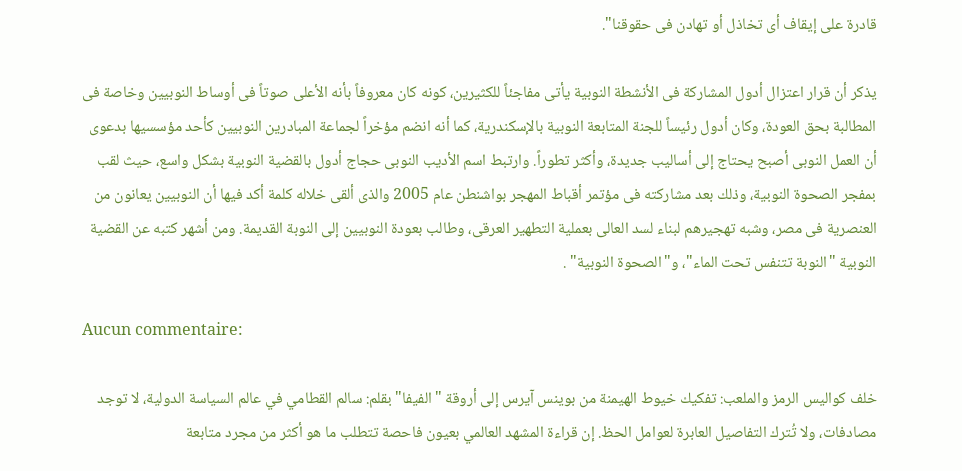قادرة على إيقاف أى تخاذل أو تهادن فى حقوقنا".

يذكر أن قرار اعتزال أدول المشاركة فى الأنشطة النوبية يأتى مفاجئاً للكثيرين، كونه كان معروفاً بأنه الأعلى صوتاً فى أوساط النوبيين وخاصة فى المطالبة بحق العودة، وكان أدول رئيساً للجنة المتابعة النوبية بالإسكندرية، كما أنه انضم مؤخراً لجماعة المبادرين النوبيين كأحد مؤسسيها بدعوى أن العمل النوبى أصبح يحتاج إلى أساليب جديدة، وأكثر تطوراً. وارتبط اسم الأديب النوبى حجاج أدول بالقضية النوبية بشكل واسع، حيث لقب بمفجر الصحوة النوبية، وذلك بعد مشاركته فى مؤتمر أقباط المهجر بواشنطن عام 2005 والذى ألقى خلاله كلمة أكد فيها أن النوبيين يعانون من العنصرية فى مصر، وشبه تهجيرهم لبناء لسد العالى بعملية التطهير العرقى، وطالب بعودة النوبيين إلى النوبة القديمة. ومن أشهر كتبه عن القضية النوبية "النوبة تتنفس تحت الماء"، و"الصحوة النوبية" .

Aucun commentaire:

خلف كواليس الرمز والملعب: تفكيك خيوط الهيمنة من بوينس آيرس إلى أروقة "الفيفا" بقلم: سالم القطامي في عالم السياسة الدولية، لا توجد مصادفات، ولا تُترك التفاصيل العابرة لعوامل الحظ. إن قراءة المشهد العالمي بعيون فاحصة تتطلب ما هو أكثر من مجرد متابعة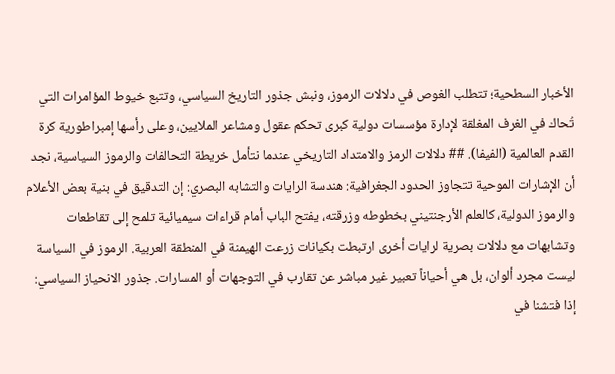الأخبار السطحية؛ تتطلب الغوص في دلالات الرموز، ونبش جذور التاريخ السياسي، وتتبع خيوط المؤامرات التي تُحاك في الغرف المغلقة لإدارة مؤسسات دولية كبرى تحكم عقول ومشاعر الملايين، وعلى رأسها إمبراطورية كرة القدم العالمية (الفيفا). ## دلالات الرمز والامتداد التاريخي عندما نتأمل خريطة التحالفات والرموز السياسية، نجد أن الإشارات الموحية تتجاوز الحدود الجغرافية: هندسة الرايات والتشابه البصري: إن التدقيق في بنية بعض الأعلام والرموز الدولية، كالعلم الأرجنتيني بخطوطه وزرقته، يفتح الباب أمام قراءات سيميائية تلمح إلى تقاطعات وتشابهات مع دلالات بصرية لرايات أخرى ارتبطت بكيانات زرعت الهيمنة في المنطقة العربية. الرموز في السياسة ليست مجرد ألوان، بل هي أحياناً تعبير غير مباشر عن تقارب في التوجهات أو المسارات. جذور الانحياز السياسي: إذا فتشنا في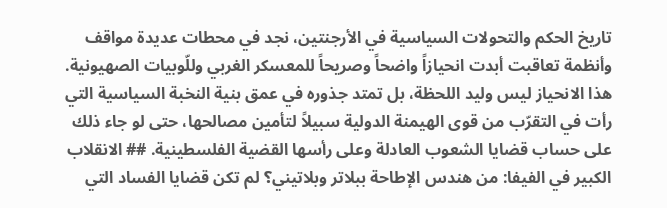تاريخ الحكم والتحولات السياسية في الأرجنتين، نجد في محطات عديدة مواقف وأنظمة تعاقبت أبدت انحيازاً واضحاً وصريحاً للمعسكر الغربي وللّوبيات الصهيونية. هذا الانحياز ليس وليد اللحظة، بل تمتد جذوره في عمق بنية النخبة السياسية التي رأت في التقرّب من قوى الهيمنة الدولية سبيلاً لتأمين مصالحها، حتى لو جاء ذلك على حساب قضايا الشعوب العادلة وعلى رأسها القضية الفلسطينية. ## الانقلاب الكبير في الفيفا: من هندس الإطاحة ببلاتر وبلاتيني؟ لم تكن قضايا الفساد التي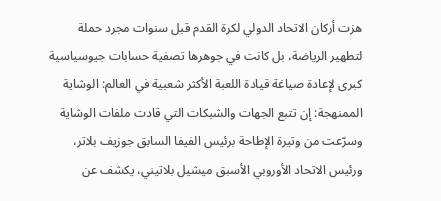هزت أركان الاتحاد الدولي لكرة القدم قبل سنوات مجرد حملة لتطهير الرياضة، بل كانت في جوهرها تصفية حسابات جيوسياسية كبرى لإعادة صياغة قيادة اللعبة الأكثر شعبية في العالم: الوشاية الممنهجة: إن تتبع الجهات والشبكات التي قادت ملفات الوشاية وسرّعت من وتيرة الإطاحة برئيس الفيفا السابق جوزيف بلاتر، ورئيس الاتحاد الأوروبي الأسبق ميشيل بلاتيني، يكشف عن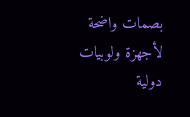بصمات واضحة لأجهزة ولوبيات دولية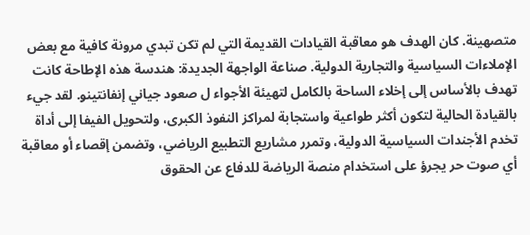متصهينة. كان الهدف هو معاقبة القيادات القديمة التي لم تكن تبدي مرونة كافية مع بعض الإملاءات السياسية والتجارية الدولية. صناعة الواجهة الجديدة: هندسة هذه الإطاحة كانت تهدف بالأساس إلى إخلاء الساحة بالكامل لتهيئة الأجواء ل صعود جياني إنفانتينو. لقد جيء بالقيادة الحالية لتكون أكثر طواعية واستجابة لمراكز النفوذ الكبرى، ولتحويل الفيفا إلى أداة تخدم الأجندات السياسية الدولية، وتمرر مشاريع التطبيع الرياضي، وتضمن إقصاء أو معاقبة أي صوت حر يجرؤ على استخدام منصة الرياضة للدفاع عن الحقوق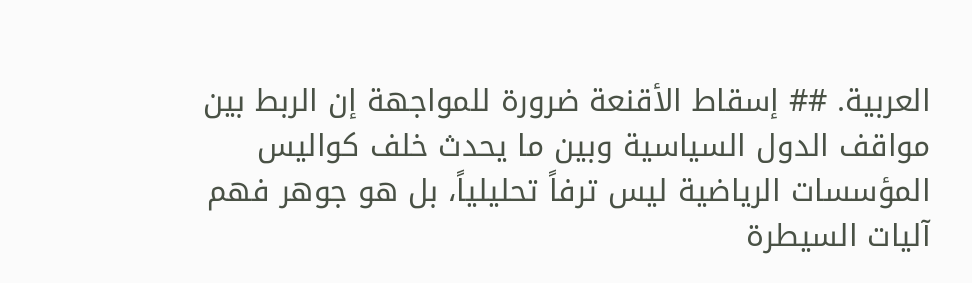العربية. ## إسقاط الأقنعة ضرورة للمواجهة إن الربط بين مواقف الدول السياسية وبين ما يحدث خلف كواليس المؤسسات الرياضية ليس ترفاً تحليلياً، بل هو جوهر فهم آليات السيطرة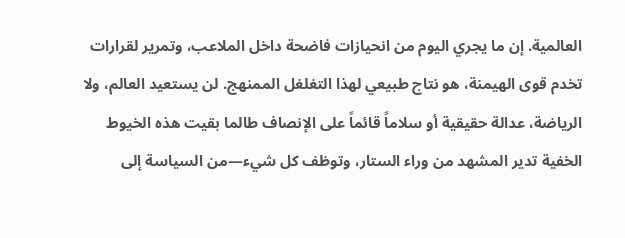العالمية. إن ما يجري اليوم من انحيازات فاضحة داخل الملاعب، وتمرير لقرارات تخدم قوى الهيمنة، هو نتاج طبيعي لهذا التغلغل الممنهج. لن يستعيد العالم، ولا الرياضة، عدالة حقيقية أو سلاماً قائماً على الإنصاف طالما بقيت هذه الخيوط الخفية تدير المشهد من وراء الستار، وتوظف كل شيء—من السياسة إلى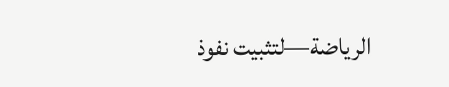الرياضة—لتثبيت نفوذ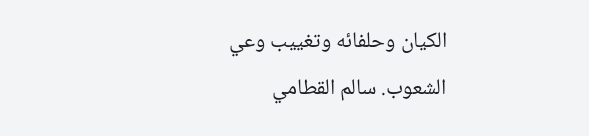الكيان وحلفائه وتغييب وعي الشعوب. سالم القطامي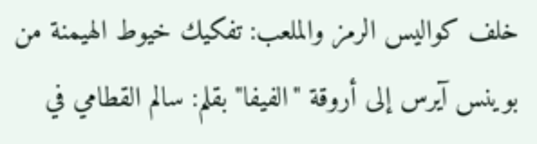خلف كواليس الرمز والملعب: تفكيك خيوط الهيمنة من بوينس آيرس إلى أروقة "الفيفا" بقلم: سالم القطامي في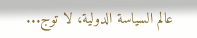عالم السياسة الدولية، لا توج...